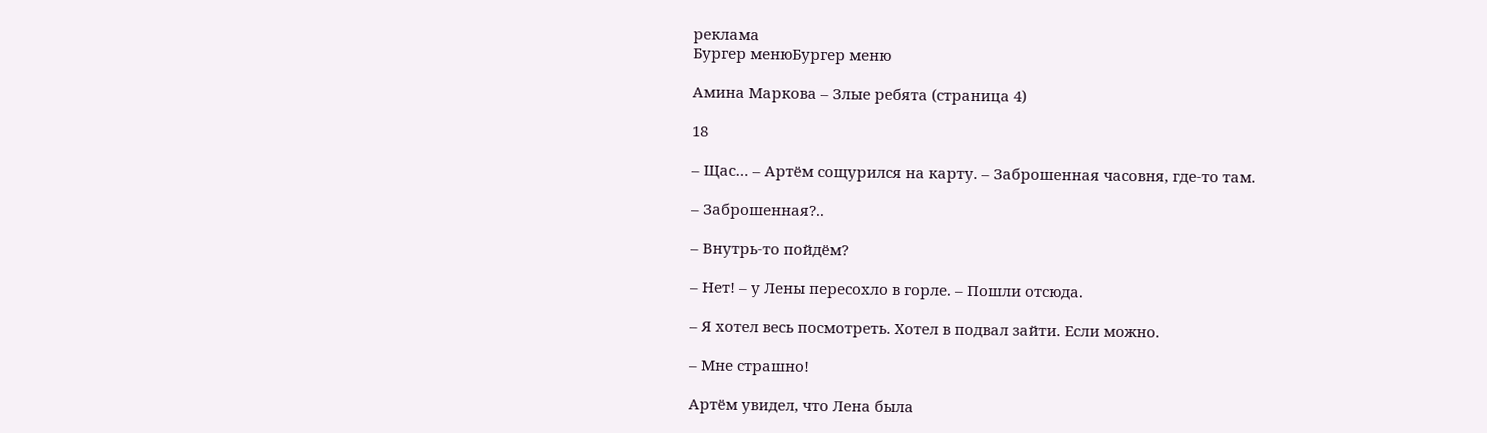реклама
Бургер менюБургер меню

Амина Маркова – Злые ребята (страница 4)

18

– Щас… – Артём сощурился на карту. – Заброшенная часовня, где-то там.

– Заброшенная?..

– Внутрь-то пойдём?

– Нет! – у Лены пересохло в горле. – Пошли отсюда.

– Я хотел весь посмотреть. Хотел в подвал зайти. Если можно.

– Мне страшно!

Артём увидел, что Лена была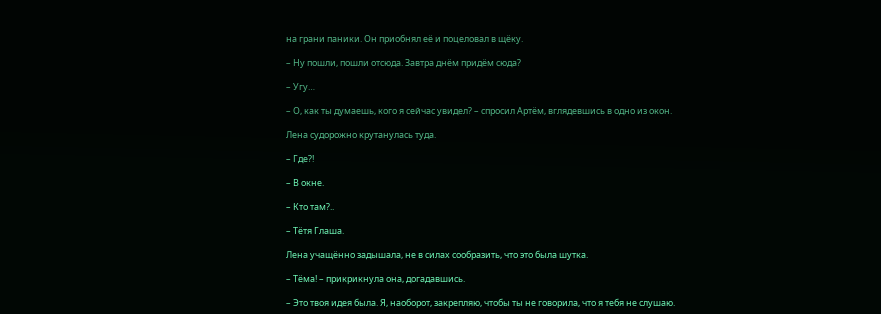на грани паники. Он приобнял её и поцеловал в щёку.

– Ну пошли, пошли отсюда. Завтра днём придём сюда?

– Угу…

– О, как ты думаешь, кого я сейчас увидел? – спросил Артём, вглядевшись в одно из окон.

Лена судорожно крутанулась туда.

– Где?!

– В окне.

– Кто там?..

– Тётя Глаша.

Лена учащённо задышала, не в силах сообразить, что это была шутка.

– Тёма! – прикрикнула она, догадавшись.

– Это твоя идея была. Я, наоборот, закрепляю, чтобы ты не говорила, что я тебя не слушаю.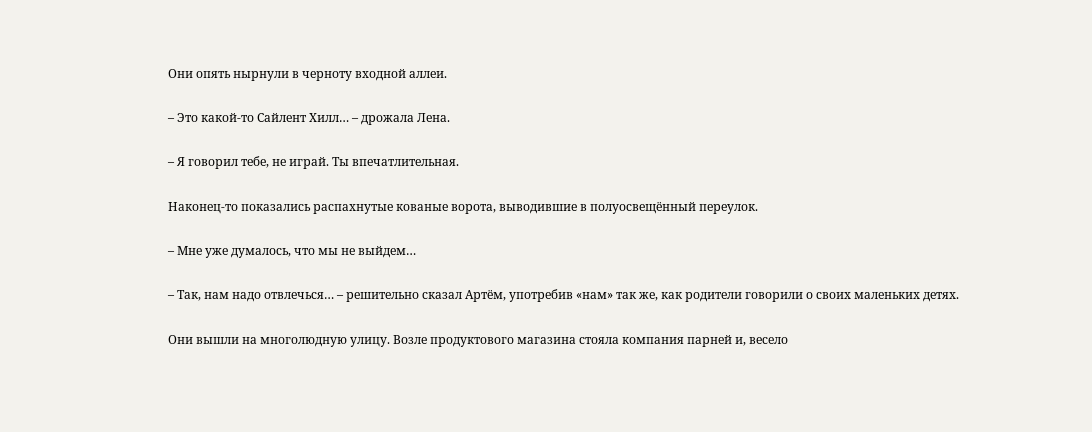Они опять нырнули в черноту входной аллеи.

– Это какой-то Сайлент Хилл… – дрожала Лена.

– Я говорил тебе, не играй. Ты впечатлительная.

Наконец-то показались распахнутые кованые ворота, выводившие в полуосвещённый переулок.

– Мне уже думалось, что мы не выйдем…

– Так, нам надо отвлечься… – решительно сказал Артём, употребив «нам» так же, как родители говорили о своих маленьких детях.

Они вышли на многолюдную улицу. Возле продуктового магазина стояла компания парней и, весело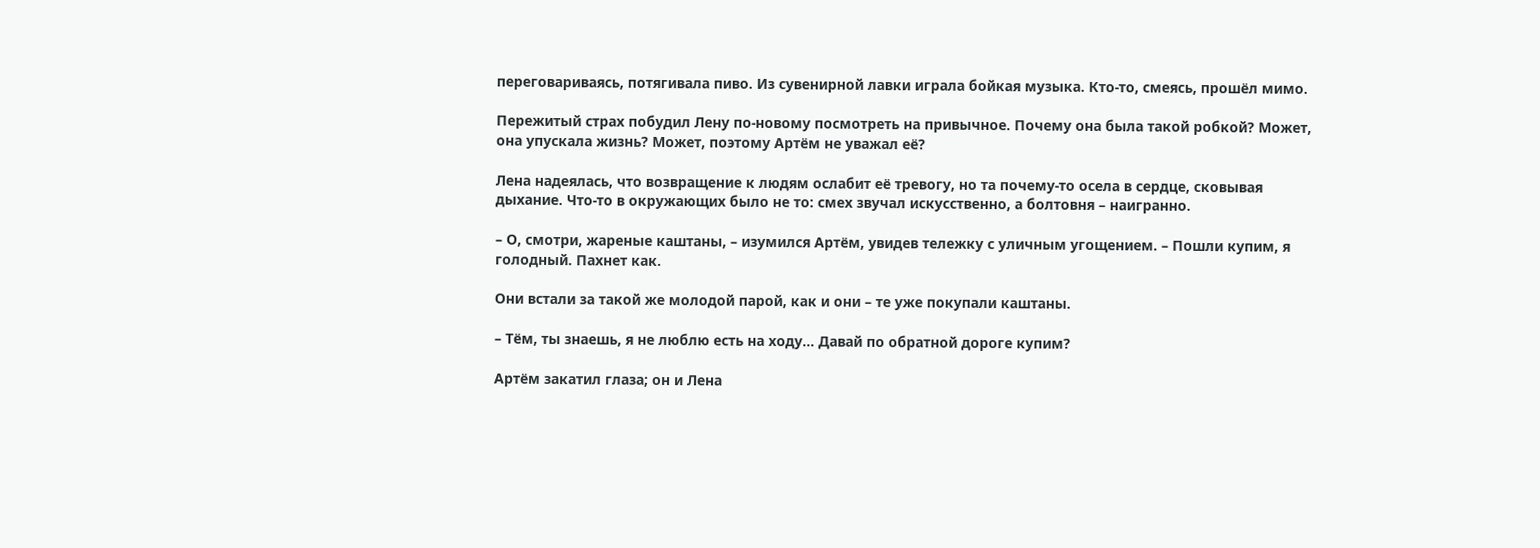переговариваясь, потягивала пиво. Из сувенирной лавки играла бойкая музыка. Кто-то, смеясь, прошёл мимо.

Пережитый страх побудил Лену по-новому посмотреть на привычное. Почему она была такой робкой? Может, она упускала жизнь? Может, поэтому Артём не уважал её?

Лена надеялась, что возвращение к людям ослабит её тревогу, но та почему-то осела в сердце, сковывая дыхание. Что-то в окружающих было не то: смех звучал искусственно, а болтовня – наигранно.

– О, смотри, жареные каштаны, – изумился Артём, увидев тележку с уличным угощением. – Пошли купим, я голодный. Пахнет как.

Они встали за такой же молодой парой, как и они – те уже покупали каштаны.

– Тём, ты знаешь, я не люблю есть на ходу… Давай по обратной дороге купим?

Артём закатил глаза; он и Лена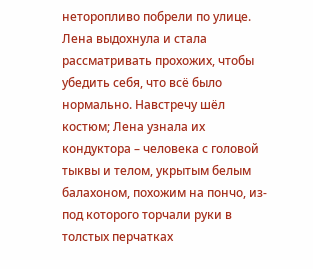неторопливо побрели по улице. Лена выдохнула и стала рассматривать прохожих, чтобы убедить себя, что всё было нормально. Навстречу шёл костюм; Лена узнала их кондуктора – человека с головой тыквы и телом, укрытым белым балахоном, похожим на пончо, из-под которого торчали руки в толстых перчатках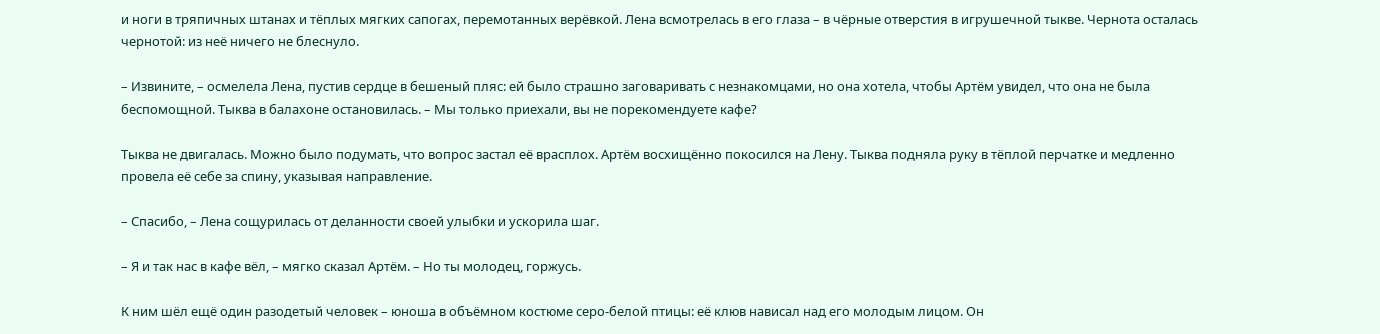и ноги в тряпичных штанах и тёплых мягких сапогах, перемотанных верёвкой. Лена всмотрелась в его глаза – в чёрные отверстия в игрушечной тыкве. Чернота осталась чернотой: из неё ничего не блеснуло.

– Извините, – осмелела Лена, пустив сердце в бешеный пляс: ей было страшно заговаривать с незнакомцами, но она хотела, чтобы Артём увидел, что она не была беспомощной. Тыква в балахоне остановилась. – Мы только приехали, вы не порекомендуете кафе?

Тыква не двигалась. Можно было подумать, что вопрос застал её врасплох. Артём восхищённо покосился на Лену. Тыква подняла руку в тёплой перчатке и медленно провела её себе за спину, указывая направление.

– Спасибо, – Лена сощурилась от деланности своей улыбки и ускорила шаг.

– Я и так нас в кафе вёл, – мягко сказал Артём. – Но ты молодец, горжусь.

К ним шёл ещё один разодетый человек – юноша в объёмном костюме серо-белой птицы: её клюв нависал над его молодым лицом. Он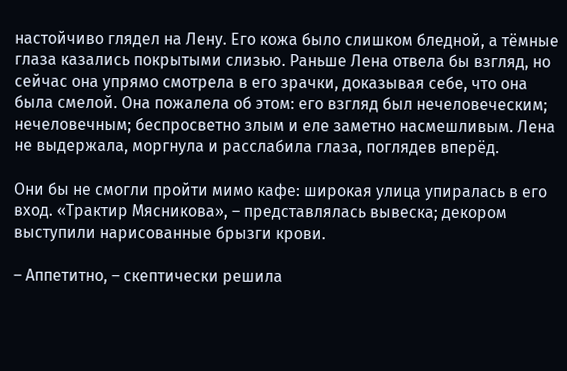настойчиво глядел на Лену. Его кожа было слишком бледной, а тёмные глаза казались покрытыми слизью. Раньше Лена отвела бы взгляд, но сейчас она упрямо смотрела в его зрачки, доказывая себе, что она была смелой. Она пожалела об этом: его взгляд был нечеловеческим; нечеловечным; беспросветно злым и еле заметно насмешливым. Лена не выдержала, моргнула и расслабила глаза, поглядев вперёд.

Они бы не смогли пройти мимо кафе: широкая улица упиралась в его вход. «Трактир Мясникова», – представлялась вывеска; декором выступили нарисованные брызги крови.

– Аппетитно, – скептически решила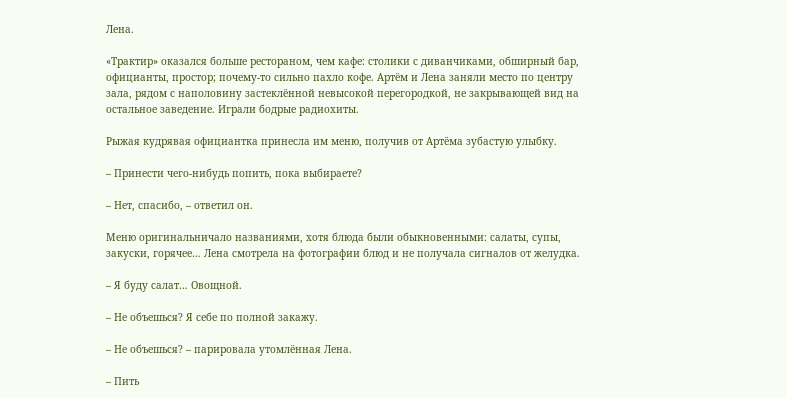Лена.

«Трактир» оказался больше рестораном, чем кафе: столики с диванчиками, обширный бар, официанты, простор; почему-то сильно пахло кофе. Артём и Лена заняли место по центру зала, рядом с наполовину застеклённой невысокой перегородкой, не закрывающей вид на остальное заведение. Играли бодрые радиохиты.

Рыжая кудрявая официантка принесла им меню, получив от Артёма зубастую улыбку.

– Принести чего-нибудь попить, пока выбираете?

– Нет, спасибо, – ответил он.

Меню оригинальничало названиями, хотя блюда были обыкновенными: салаты, супы, закуски, горячее… Лена смотрела на фотографии блюд и не получала сигналов от желудка.

– Я буду салат… Овощной.

– Не объешься? Я себе по полной закажу.

– Не объешься? – парировала утомлённая Лена.

– Пить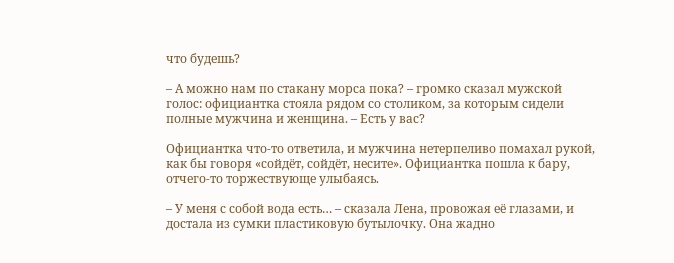что будешь?

– А можно нам по стакану морса пока? – громко сказал мужской голос: официантка стояла рядом со столиком, за которым сидели полные мужчина и женщина. – Есть у вас?

Официантка что-то ответила, и мужчина нетерпеливо помахал рукой, как бы говоря «сойдёт, сойдёт, несите». Официантка пошла к бару, отчего-то торжествующе улыбаясь.

– У меня с собой вода есть… – сказала Лена, провожая её глазами, и достала из сумки пластиковую бутылочку. Она жадно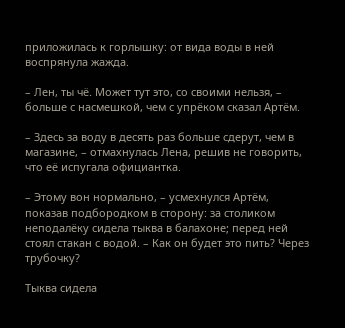приложилась к горлышку: от вида воды в ней воспрянула жажда.

– Лен, ты чё. Может тут это, со своими нельзя, – больше с насмешкой, чем с упрёком сказал Артём.

– Здесь за воду в десять раз больше сдерут, чем в магазине, – отмахнулась Лена, решив не говорить, что её испугала официантка.

– Этому вон нормально, – усмехнулся Артём, показав подбородком в сторону: за столиком неподалёку сидела тыква в балахоне; перед ней стоял стакан с водой. – Как он будет это пить? Через трубочку?

Тыква сидела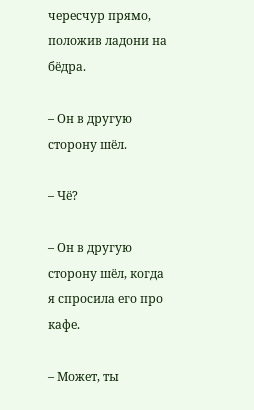чересчур прямо, положив ладони на бёдра.

– Он в другую сторону шёл.

– Чё?

– Он в другую сторону шёл, когда я спросила его про кафе.

– Может, ты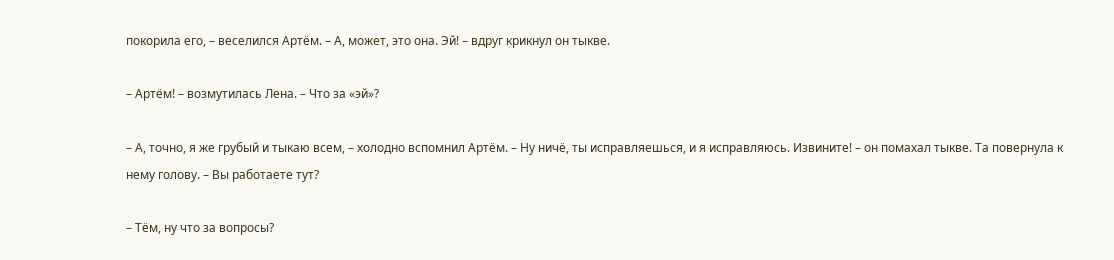покорила его, – веселился Артём. – А, может, это она. Эй! – вдруг крикнул он тыкве.

– Артём! – возмутилась Лена. – Что за «эй»?

– А, точно, я же грубый и тыкаю всем, – холодно вспомнил Артём. – Ну ничё, ты исправляешься, и я исправляюсь. Извините! – он помахал тыкве. Та повернула к нему голову. – Вы работаете тут?

– Тём, ну что за вопросы?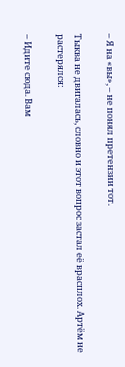– Я на «вы», – не понял претензии тот.

Тыква не двигалась, словно и этот вопрос застал её врасплох. Артём не растерялся:

– Идите сюда. Вам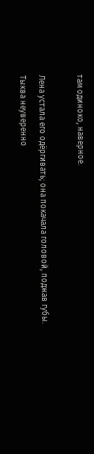там одиноко, наверное.

Лена устала его одёргивать; она покачала головой, поджав губы. Тыква неуверенно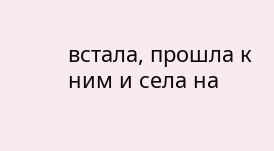встала, прошла к ним и села на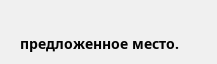предложенное место.